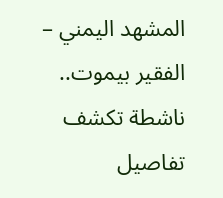المشهد اليمني – الفقير بيموت.. ناشطة تكشف تفاصيل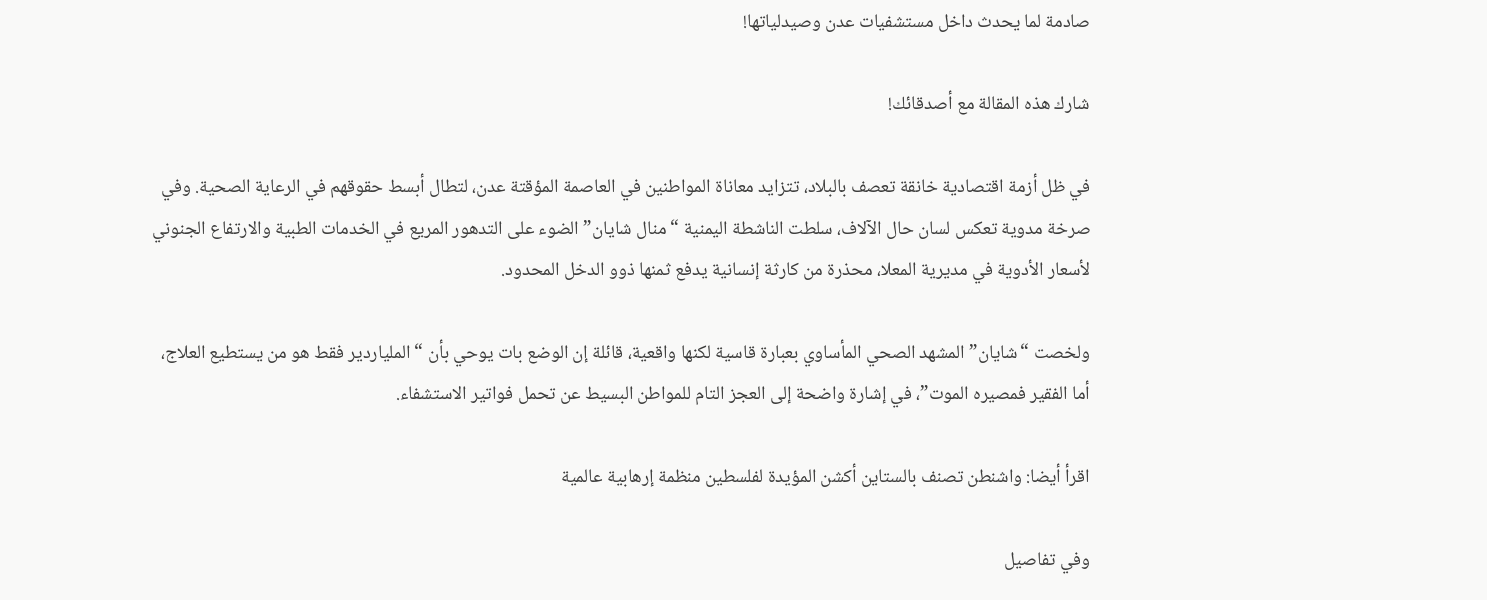صادمة لما يحدث داخل مستشفيات عدن وصيدلياتها!

شارك هذه المقالة مع أصدقائك!

في ظل أزمة اقتصادية خانقة تعصف بالبلاد، تتزايد معاناة المواطنين في العاصمة المؤقتة عدن، لتطال أبسط حقوقهم في الرعاية الصحية. وفي صرخة مدوية تعكس لسان حال الآلاف، سلطت الناشطة اليمنية “منال شايان” الضوء على التدهور المريع في الخدمات الطبية والارتفاع الجنوني لأسعار الأدوية في مديرية المعلا، محذرة من كارثة إنسانية يدفع ثمنها ذوو الدخل المحدود.

ولخصت “شايان” المشهد الصحي المأساوي بعبارة قاسية لكنها واقعية، قائلة إن الوضع بات يوحي بأن “الملياردير فقط هو من يستطيع العلاج، أما الفقير فمصيره الموت”، في إشارة واضحة إلى العجز التام للمواطن البسيط عن تحمل فواتير الاستشفاء.

اقرأ أيضا: واشنطن تصنف بالستاين أكشن المؤيدة لفلسطين منظمة إرهابية عالمية

وفي تفاصيل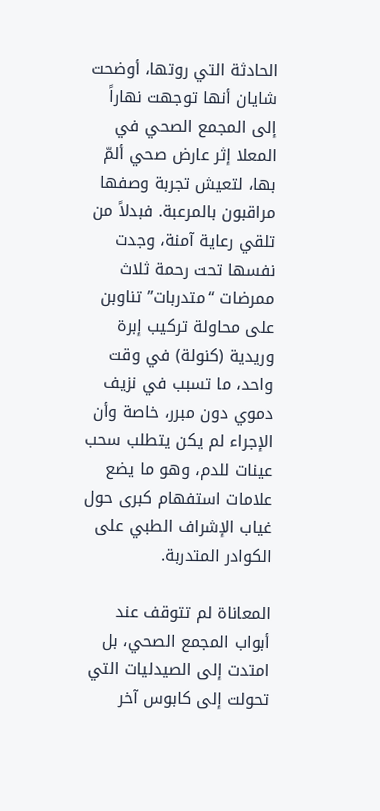الحادثة التي روتها، أوضحت شايان أنها توجهت نهاراً إلى المجمع الصحي في المعلا إثر عارض صحي ألمّ بها، لتعيش تجربة وصفها مراقبون بالمرعبة. فبدلاً من تلقي رعاية آمنة، وجدت نفسها تحت رحمة ثلاث ممرضات “متدربات” تناوبن على محاولة تركيب إبرة وريدية (كنولة) في وقت واحد، ما تسبب في نزيف دموي دون مبرر، خاصة وأن الإجراء لم يكن يتطلب سحب عينات للدم، وهو ما يضع علامات استفهام كبرى حول غياب الإشراف الطبي على الكوادر المتدربة.

المعاناة لم تتوقف عند أبواب المجمع الصحي، بل امتدت إلى الصيدليات التي تحولت إلى كابوس آخر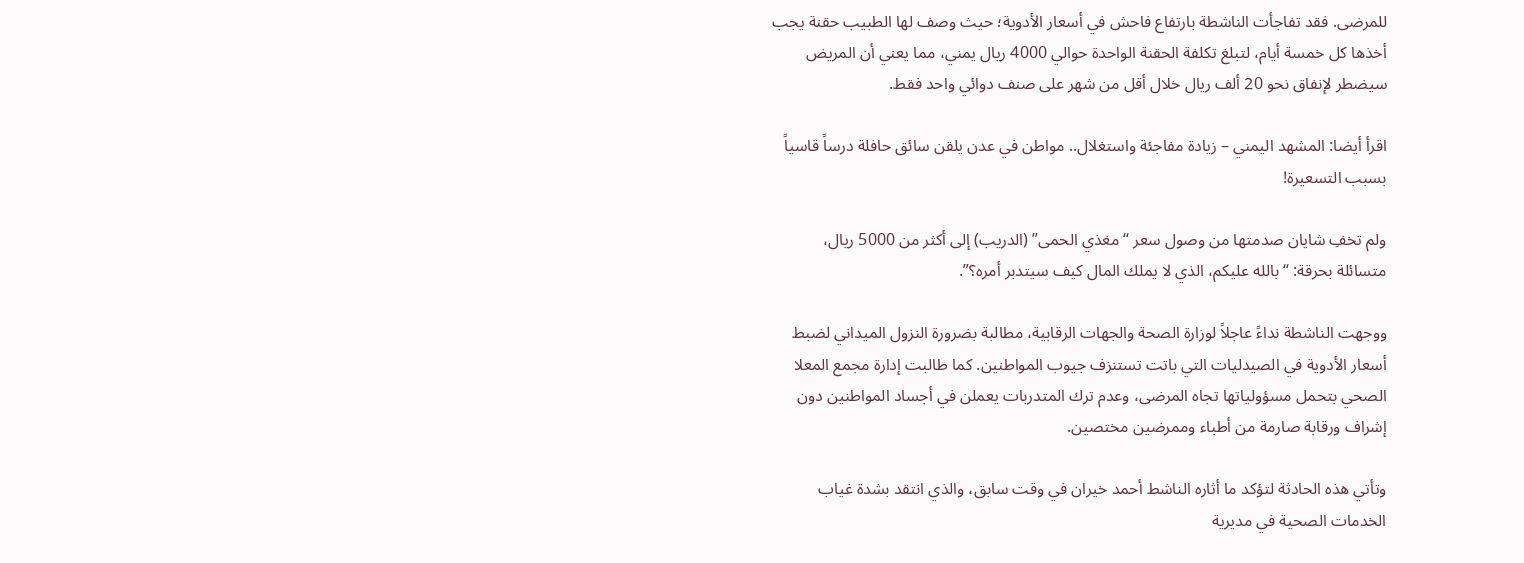للمرضى. فقد تفاجأت الناشطة بارتفاع فاحش في أسعار الأدوية؛ حيث وصف لها الطبيب حقنة يجب أخذها كل خمسة أيام، لتبلغ تكلفة الحقنة الواحدة حوالي 4000 ريال يمني، مما يعني أن المريض سيضطر لإنفاق نحو 20 ألف ريال خلال أقل من شهر على صنف دوائي واحد فقط.

اقرأ أيضا: المشهد اليمني – زيادة مفاجئة واستغلال.. مواطن في عدن يلقن سائق حافلة درساً قاسياً بسبب التسعيرة!

ولم تخفِ شايان صدمتها من وصول سعر “مغذي الحمى” (الدريب) إلى أكثر من 5000 ريال، متسائلة بحرقة: “بالله عليكم، الذي لا يملك المال كيف سيتدبر أمره؟”.

ووجهت الناشطة نداءً عاجلاً لوزارة الصحة والجهات الرقابية، مطالبة بضرورة النزول الميداني لضبط أسعار الأدوية في الصيدليات التي باتت تستنزف جيوب المواطنين. كما طالبت إدارة مجمع المعلا الصحي بتحمل مسؤولياتها تجاه المرضى، وعدم ترك المتدربات يعملن في أجساد المواطنين دون إشراف ورقابة صارمة من أطباء وممرضين مختصين.

وتأتي هذه الحادثة لتؤكد ما أثاره الناشط أحمد خيران في وقت سابق، والذي انتقد بشدة غياب الخدمات الصحية في مديرية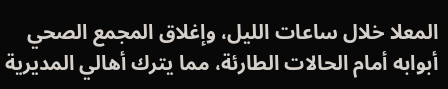المعلا خلال ساعات الليل، وإغلاق المجمع الصحي أبوابه أمام الحالات الطارئة، مما يترك أهالي المديرية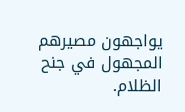يواجهون مصيرهم المجهول في جنح الظلام.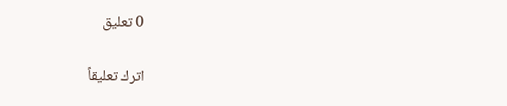0 تعليق

اترك تعليقاً